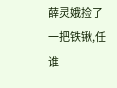薛灵娥捡了一把铁锹,任谁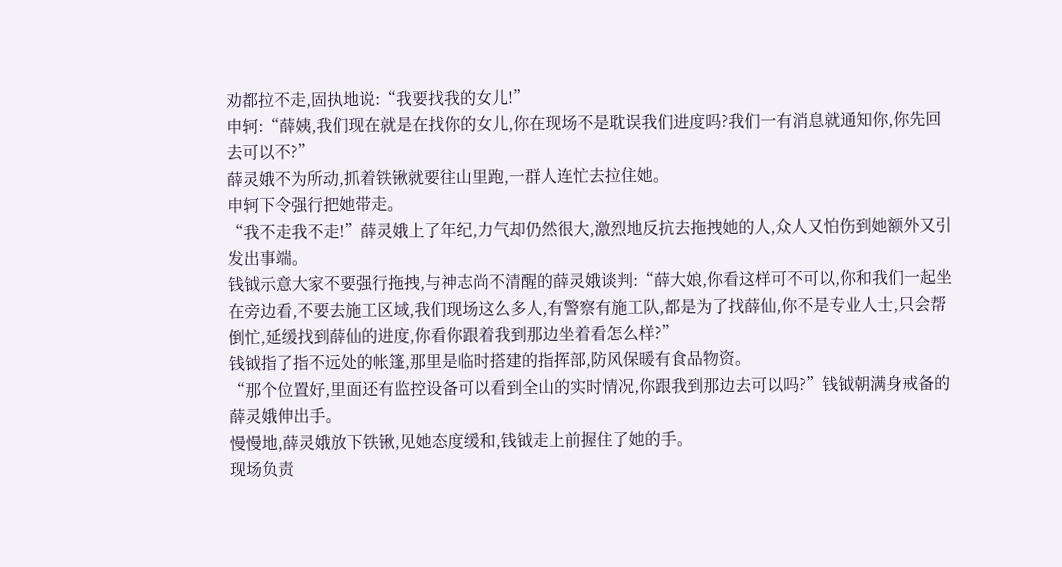劝都拉不走,固执地说:“我要找我的女儿!”
申轲:“薛姨,我们现在就是在找你的女儿,你在现场不是耽误我们进度吗?我们一有消息就通知你,你先回去可以不?”
薛灵娥不为所动,抓着铁锹就要往山里跑,一群人连忙去拉住她。
申轲下令强行把她带走。
“我不走我不走!”薛灵娥上了年纪,力气却仍然很大,激烈地反抗去拖拽她的人,众人又怕伤到她额外又引发出事端。
钱钺示意大家不要强行拖拽,与神志尚不清醒的薛灵娥谈判:“薛大娘,你看这样可不可以,你和我们一起坐在旁边看,不要去施工区域,我们现场这么多人,有警察有施工队,都是为了找薛仙,你不是专业人士,只会帮倒忙,延缓找到薛仙的进度,你看你跟着我到那边坐着看怎么样?”
钱钺指了指不远处的帐篷,那里是临时搭建的指挥部,防风保暖有食品物资。
“那个位置好,里面还有监控设备可以看到全山的实时情况,你跟我到那边去可以吗?”钱钺朝满身戒备的薛灵娥伸出手。
慢慢地,薛灵娥放下铁锹,见她态度缓和,钱钺走上前握住了她的手。
现场负责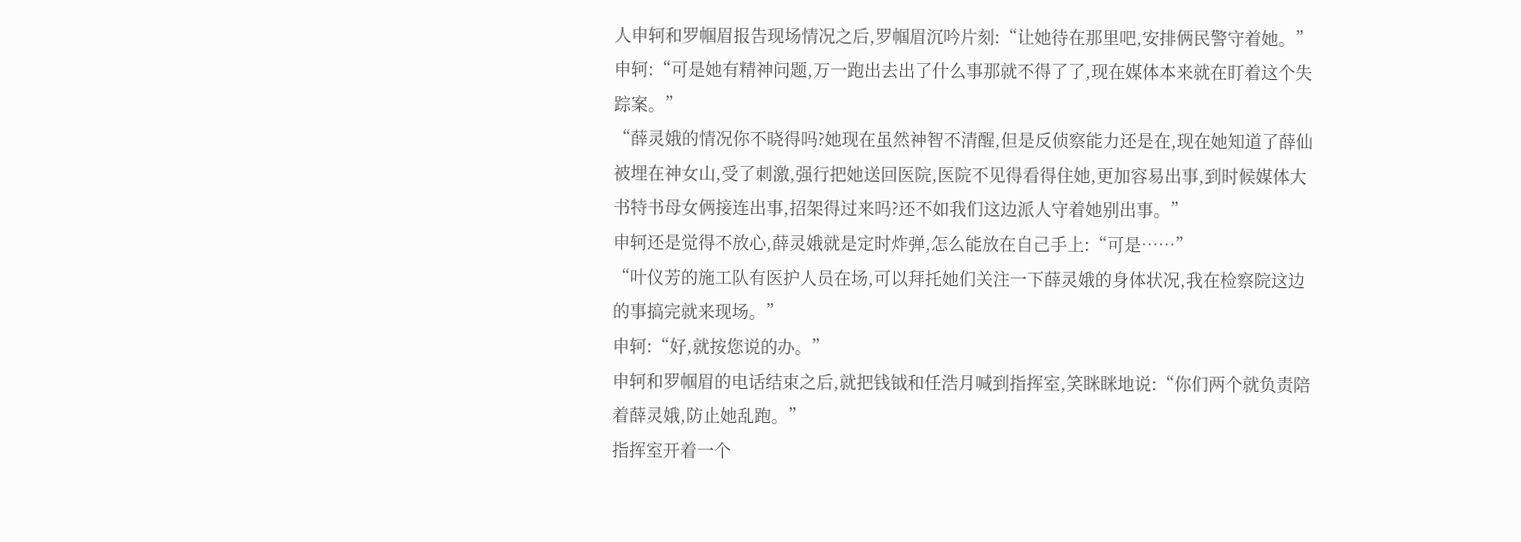人申轲和罗帼眉报告现场情况之后,罗帼眉沉吟片刻:“让她待在那里吧,安排俩民警守着她。”
申轲:“可是她有精神问题,万一跑出去出了什么事那就不得了了,现在媒体本来就在盯着这个失踪案。”
“薛灵娥的情况你不晓得吗?她现在虽然神智不清醒,但是反侦察能力还是在,现在她知道了薛仙被埋在神女山,受了刺激,强行把她送回医院,医院不见得看得住她,更加容易出事,到时候媒体大书特书母女俩接连出事,招架得过来吗?还不如我们这边派人守着她别出事。”
申轲还是觉得不放心,薛灵娥就是定时炸弹,怎么能放在自己手上:“可是……”
“叶仪芳的施工队有医护人员在场,可以拜托她们关注一下薛灵娥的身体状况,我在检察院这边的事搞完就来现场。”
申轲:“好,就按您说的办。”
申轲和罗帼眉的电话结束之后,就把钱钺和任浩月喊到指挥室,笑眯眯地说:“你们两个就负责陪着薛灵娥,防止她乱跑。”
指挥室开着一个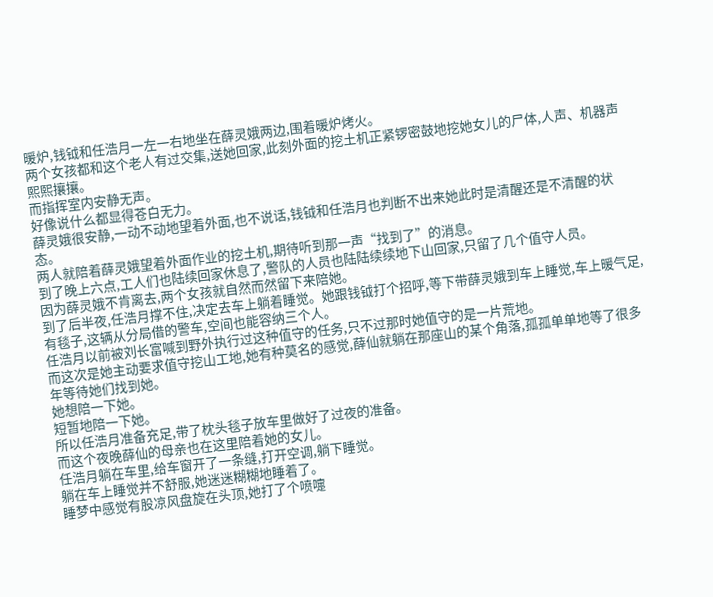暖炉,钱钺和任浩月一左一右地坐在薛灵娥两边,围着暖炉烤火。
两个女孩都和这个老人有过交集,送她回家,此刻外面的挖土机正紧锣密鼓地挖她女儿的尸体,人声、机器声熙熙攘攘。
而指挥室内安静无声。
好像说什么都显得苍白无力。
薛灵娥很安静,一动不动地望着外面,也不说话,钱钺和任浩月也判断不出来她此时是清醒还是不清醒的状态。
两人就陪着薛灵娥望着外面作业的挖土机,期待听到那一声“找到了”的消息。
到了晚上六点,工人们也陆续回家休息了,警队的人员也陆陆续续地下山回家,只留了几个值守人员。
因为薛灵娥不肯离去,两个女孩就自然而然留下来陪她。
到了后半夜,任浩月撑不住,决定去车上躺着睡觉。她跟钱钺打个招呼,等下带薛灵娥到车上睡觉,车上暖气足,有毯子,这辆从分局借的警车,空间也能容纳三个人。
任浩月以前被刘长富喊到野外执行过这种值守的任务,只不过那时她值守的是一片荒地。
而这次是她主动要求值守挖山工地,她有种莫名的感觉,薛仙就躺在那座山的某个角落,孤孤单单地等了很多年等待她们找到她。
她想陪一下她。
短暂地陪一下她。
所以任浩月准备充足,带了枕头毯子放车里做好了过夜的准备。
而这个夜晚薛仙的母亲也在这里陪着她的女儿。
任浩月躺在车里,给车窗开了一条缝,打开空调,躺下睡觉。
躺在车上睡觉并不舒服,她迷迷糊糊地睡着了。
睡梦中感觉有股凉风盘旋在头顶,她打了个喷嚏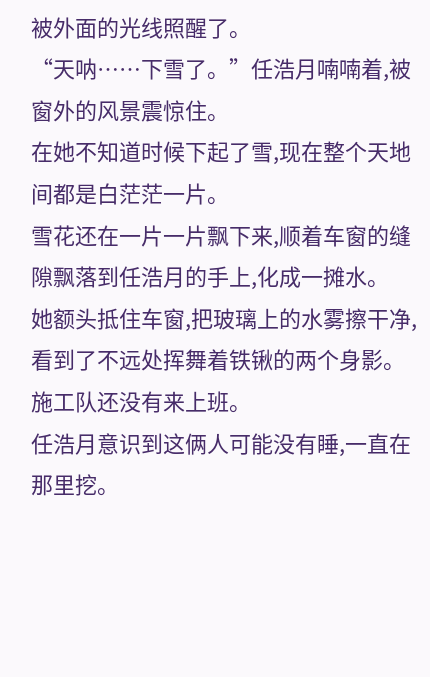被外面的光线照醒了。
“天呐……下雪了。”任浩月喃喃着,被窗外的风景震惊住。
在她不知道时候下起了雪,现在整个天地间都是白茫茫一片。
雪花还在一片一片飘下来,顺着车窗的缝隙飘落到任浩月的手上,化成一摊水。
她额头抵住车窗,把玻璃上的水雾擦干净,看到了不远处挥舞着铁锹的两个身影。
施工队还没有来上班。
任浩月意识到这俩人可能没有睡,一直在那里挖。